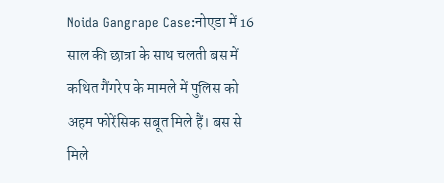Noida Gangrape Case:नोएडा में 16 साल की छात्रा के साथ चलती बस में कथित गैंगरेप के मामले में पुलिस को अहम फोरेंसिक सबूत मिले हैं। बस से मिले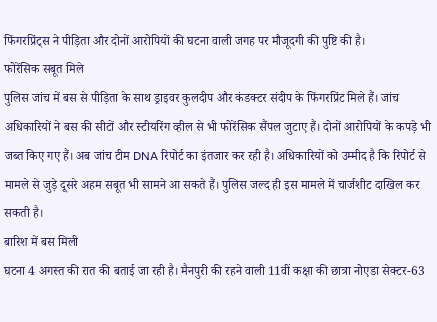फिंगरप्रिंट्स ने पीड़िता और दोनों आरोपियों की घटना वाली जगह पर मौजूदगी की पुष्टि की है।
फोरेंसिक सबूत मिले
पुलिस जांच में बस से पीड़िता के साथ ड्राइवर कुलदीप और कंडक्टर संदीप के फिंगरप्रिंट मिले हैं। जांच अधिकारियों ने बस की सीटों और स्टीयरिंग व्हील से भी फोरेंसिक सैंपल जुटाए हैं। दोनों आरोपियों के कपड़े भी जब्त किए गए हैं। अब जांच टीम DNA रिपोर्ट का इंतजार कर रही है। अधिकारियों को उम्मीद है कि रिपोर्ट से मामले से जुड़े दूसरे अहम सबूत भी सामने आ सकते हैं। पुलिस जल्द ही इस मामले में चार्जशीट दाखिल कर सकती है।
बारिश में बस मिली
घटना 4 अगस्त की रात की बताई जा रही है। मैनपुरी की रहने वाली 11वीं कक्षा की छात्रा नोएडा सेक्टर-63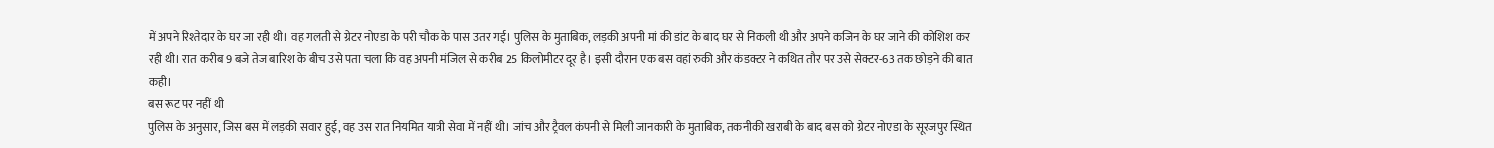में अपने रिश्तेदार के घर जा रही थी। वह गलती से ग्रेटर नोएडा के परी चौक के पास उतर गई। पुलिस के मुताबिक, लड़की अपनी मां की डांट के बाद घर से निकली थी और अपने कजिन के घर जाने की कोशिश कर रही थी। रात करीब 9 बजे तेज बारिश के बीच उसे पता चला कि वह अपनी मंजिल से करीब 25 किलोमीटर दूर है। इसी दौरान एक बस वहां रुकी और कंडक्टर ने कथित तौर पर उसे सेक्टर-63 तक छोड़ने की बात कही।
बस रूट पर नहीं थी
पुलिस के अनुसार, जिस बस में लड़की सवार हुई, वह उस रात नियमित यात्री सेवा में नहीं थी। जांच और ट्रैवल कंपनी से मिली जानकारी के मुताबिक, तकनीकी खराबी के बाद बस को ग्रेटर नोएडा के सूरजपुर स्थित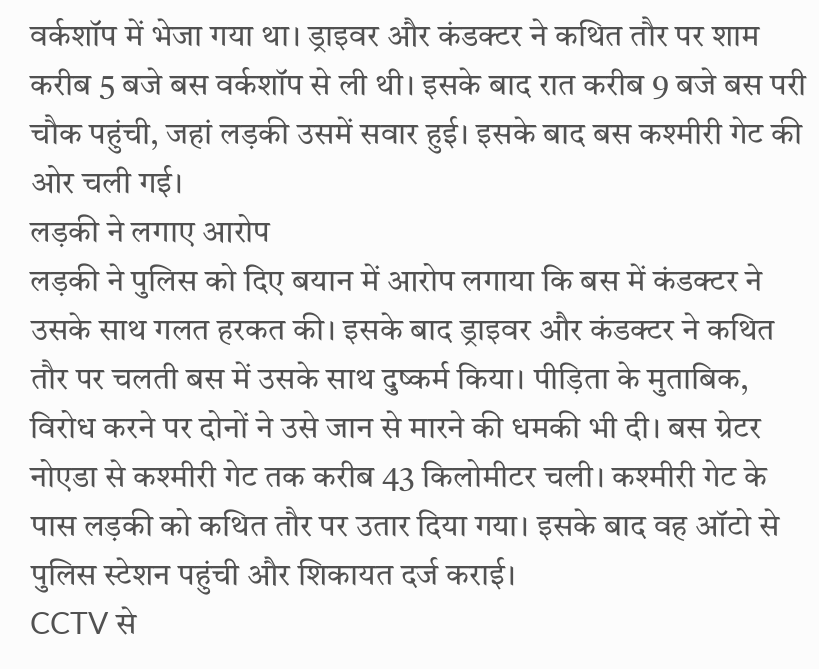वर्कशॉप में भेजा गया था। ड्राइवर और कंडक्टर ने कथित तौर पर शाम करीब 5 बजे बस वर्कशॉप से ली थी। इसके बाद रात करीब 9 बजे बस परी चौक पहुंची, जहां लड़की उसमें सवार हुई। इसके बाद बस कश्मीरी गेट की ओर चली गई।
लड़की ने लगाए आरोप
लड़की ने पुलिस को दिए बयान में आरोप लगाया कि बस में कंडक्टर ने उसके साथ गलत हरकत की। इसके बाद ड्राइवर और कंडक्टर ने कथित तौर पर चलती बस में उसके साथ दुष्कर्म किया। पीड़िता के मुताबिक, विरोध करने पर दोनों ने उसे जान से मारने की धमकी भी दी। बस ग्रेटर नोएडा से कश्मीरी गेट तक करीब 43 किलोमीटर चली। कश्मीरी गेट के पास लड़की को कथित तौर पर उतार दिया गया। इसके बाद वह ऑटो से पुलिस स्टेशन पहुंची और शिकायत दर्ज कराई।
CCTV से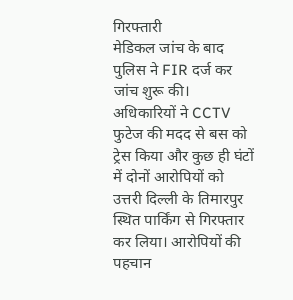गिरफ्तारी
मेडिकल जांच के बाद पुलिस ने FIR दर्ज कर जांच शुरू की। अधिकारियों ने CCTV फुटेज की मदद से बस को ट्रेस किया और कुछ ही घंटों में दोनों आरोपियों को उत्तरी दिल्ली के तिमारपुर स्थित पार्किंग से गिरफ्तार कर लिया। आरोपियों की पहचान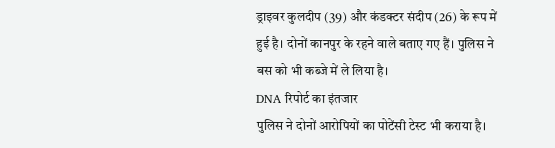ड्राइवर कुलदीप (39) और कंडक्टर संदीप (26) के रूप में हुई है। दोनों कानपुर के रहने वाले बताए गए हैं। पुलिस ने बस को भी कब्जे में ले लिया है।
DNA रिपोर्ट का इंतजार
पुलिस ने दोनों आरोपियों का पोटेंसी टेस्ट भी कराया है।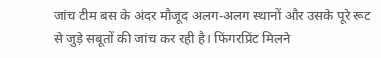जांच टीम बस के अंदर मौजूद अलग-अलग स्थानों और उसके पूरे रूट से जुड़े सबूतों की जांच कर रही है। फिंगरप्रिंट मिलने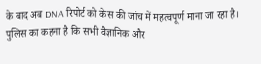के बाद अब DNA रिपोर्ट को केस की जांच में महत्वपूर्ण माना जा रहा है। पुलिस का कहना है कि सभी वैज्ञानिक और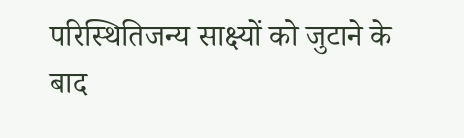परिस्थितिजन्य साक्ष्यों को जुटाने के बाद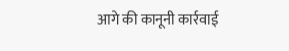आगे की कानूनी कार्रवाई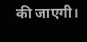की जाएगी।